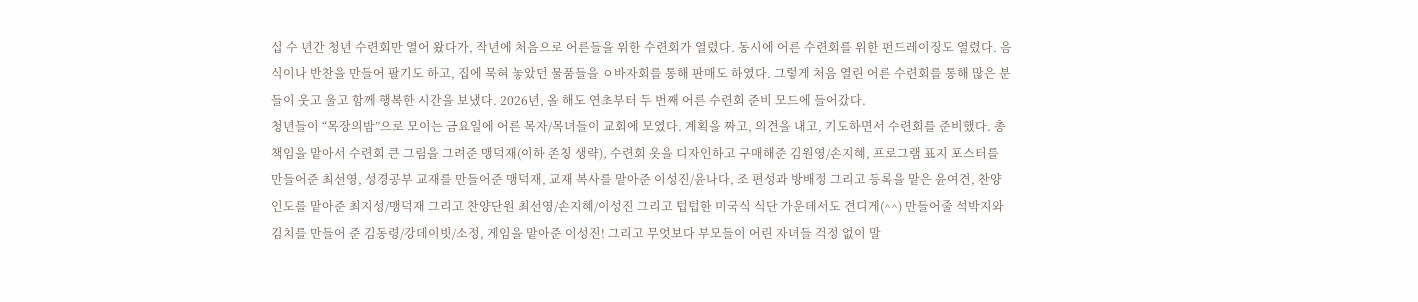십 수 년간 청년 수련회만 열어 왔다가, 작년에 처음으로 어른들을 위한 수련회가 열렸다. 동시에 어른 수련회를 위한 펀드레이징도 열렸다. 음식이나 반찬을 만들어 팔기도 하고, 집에 묵혀 놓았던 물품들을 ㅇ바자회를 통해 판매도 하였다. 그렇게 처음 열린 어른 수련회를 통해 많은 분들이 웃고 울고 함께 행복한 시간을 보냈다. 2026년, 올 해도 연초부터 두 번째 어른 수련회 준비 모드에 들어갔다.
청년들이 “목장의밤”으로 모이는 금요일에 어른 목자/목녀들이 교회에 모였다. 계획을 짜고, 의견을 내고, 기도하면서 수련회를 준비했다. 총책임을 맡아서 수련회 큰 그림을 그려준 맹덕재(이하 존칭 생략), 수련회 옷을 디자인하고 구매해준 김원영/손지혜, 프로그램 표지 포스터를 만들어준 최선영, 성경공부 교재를 만들어준 맹덕재, 교재 복사를 맡아준 이성진/윤나다, 조 편성과 방배정 그리고 등록을 맡은 윤여견, 찬양 인도를 맡아준 최지성/맹덕재 그리고 찬양단원 최선영/손지혜/이성진 그리고 텁텁한 미국식 식단 가운데서도 견디게(^^) 만들어줄 석박지와 김치를 만들어 준 김동령/강데이빗/소정, 게임을 맡아준 이성진! 그리고 무엇보다 부모들이 어린 자녀들 걱정 없이 말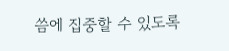씀에 집중할 수 있도록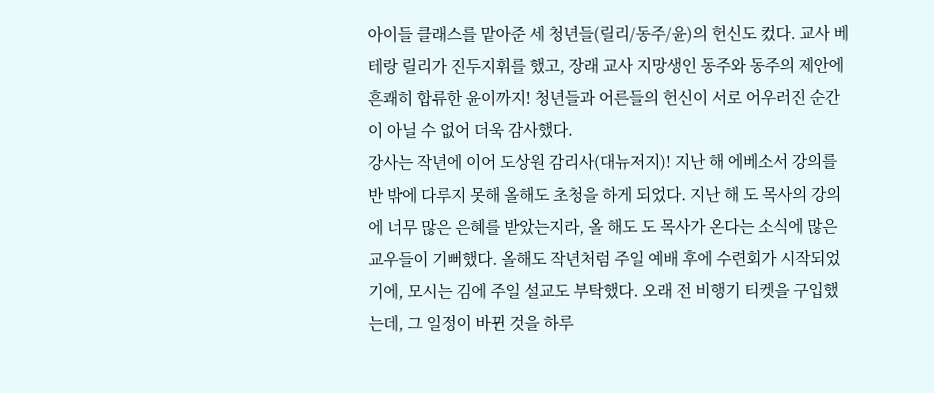아이들 클래스를 맡아준 세 청년들(릴리/동주/윤)의 헌신도 컸다. 교사 베테랑 릴리가 진두지휘를 했고, 장래 교사 지망생인 동주와 동주의 제안에 흔쾌히 합류한 윤이까지! 청년들과 어른들의 헌신이 서로 어우러진 순간이 아닐 수 없어 더욱 감사했다.
강사는 작년에 이어 도상원 감리사(대뉴저지)! 지난 해 에베소서 강의를 반 밖에 다루지 못해 올해도 초청을 하게 되었다. 지난 해 도 목사의 강의에 너무 많은 은혜를 받았는지라, 올 해도 도 목사가 온다는 소식에 많은 교우들이 기뻐했다. 올해도 작년처럼 주일 예배 후에 수련회가 시작되었기에, 모시는 김에 주일 설교도 부탁했다. 오래 전 비행기 티켓을 구입했는데, 그 일정이 바뀐 것을 하루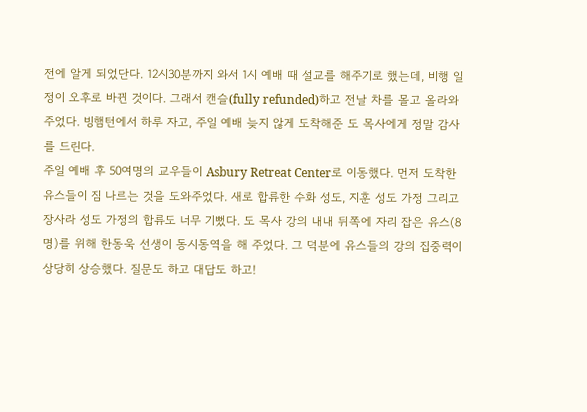전에 알게 되었단다. 12시30분까지 와서 1시 예배 때 설교를 해주기로 했는데, 비행 일정이 오후로 바뀐 것이다. 그래서 캔슬(fully refunded)하고 전날 차를 몰고 올라와 주었다. 빙햄턴에서 하루 자고, 주일 예배 늦지 않게 도착해준 도 목사에게 정말 감사를 드린다.
주일 예배 후 50여명의 교우들이 Asbury Retreat Center로 이동했다. 먼저 도착한 유스들이 짐 나르는 것을 도와주었다. 새로 합류한 수화 성도, 지훈 성도 가정 그리고 장사라 성도 가정의 합류도 너무 기뻤다. 도 목사 강의 내내 뒤쪽에 자리 잡은 유스(8명)를 위해 한동욱 선생이 동시동역을 해 주었다. 그 덕분에 유스들의 강의 집중력이 상당히 상승했다. 질문도 하고 대답도 하고!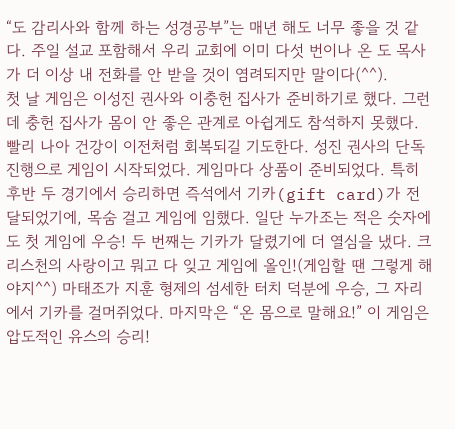“도 감리사와 함께 하는 성경공부”는 매년 해도 너무 좋을 것 같다. 주일 설교 포함해서 우리 교회에 이미 다섯 번이나 온 도 목사가 더 이상 내 전화를 안 받을 것이 염려되지만 말이다(^^).
첫 날 게임은 이성진 권사와 이충헌 집사가 준비하기로 했다. 그런데 충헌 집사가 몸이 안 좋은 관계로 아쉽게도 참석하지 못했다. 빨리 나아 건강이 이전처럼 회복되길 기도한다. 성진 권사의 단독 진행으로 게임이 시작되었다. 게임마다 상품이 준비되었다. 특히 후반 두 경기에서 승리하면 즉석에서 기카(gift card)가 전달되었기에, 목숨 걸고 게임에 임했다. 일단 누가조는 적은 숫자에도 첫 게임에 우승! 두 번째는 기카가 달렸기에 더 열심을 냈다. 크리스천의 사랑이고 뭐고 다 잊고 게임에 올인!(게임할 땐 그렇게 해야지^^) 마태조가 지훈 형제의 섬세한 터치 덕분에 우승, 그 자리에서 기카를 걸머쥐었다. 마지막은 “온 몸으로 말해요!” 이 게임은 압도적인 유스의 승리!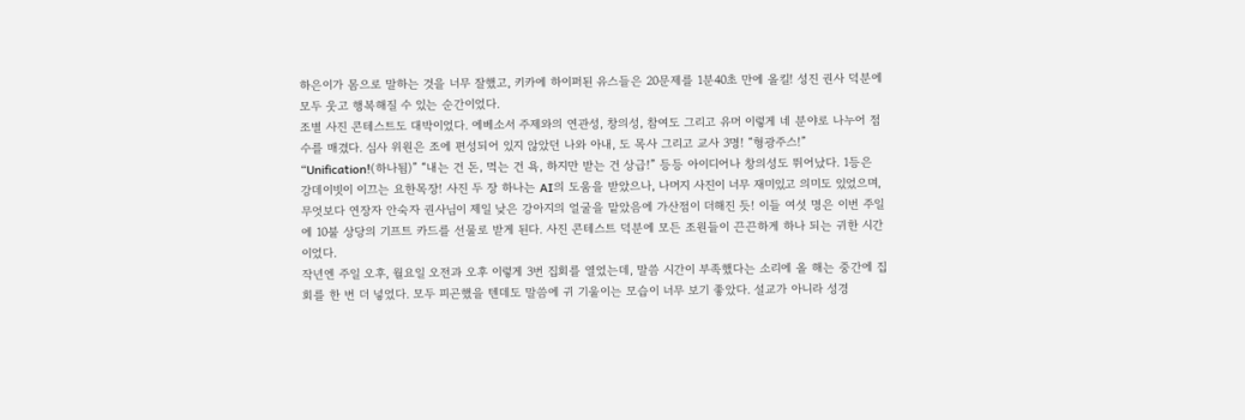하은이가 몸으로 말하는 것을 너무 잘했고, 키카에 하이퍼된 유스들은 20문제를 1분40초 만에 올킬! 성진 권사 덕분에 모두 웃고 행복해질 수 있는 순간이었다.
조별 사진 콘테스트도 대박이었다. 에베소서 주제와의 연관성, 창의성, 참여도 그리고 유머 이렇게 네 분야로 나누어 점수를 매겼다. 심사 위원은 조에 편성되어 있지 않았던 나와 아내, 도 목사 그리고 교사 3명! “형광주스!” “Unification!(하나됨)” “내는 건 돈, 먹는 건 욕, 하지만 받는 건 상급!” 등등 아이디어나 창의성도 뛰어났다. 1등은 강데이빗이 이끄는 요한목장! 사진 두 장 하나는 AI의 도움을 받았으나, 나머지 사진이 너무 재미있고 의미도 있었으며, 무엇보다 연장자 안숙자 권사님이 제일 낮은 강아지의 얼굴을 맡았음에 가산점이 더해진 듯! 이들 여섯 명은 이번 주일에 10불 상당의 기프트 카드를 선물로 받게 된다. 사진 콘테스트 덕분에 모든 조원들이 끈끈하게 하나 되는 귀한 시간이었다.
작년엔 주일 오후, 월요일 오전과 오후 이렇게 3번 집회를 열었는데, 말씀 시간이 부족했다는 소리에 올 해는 중간에 집회를 한 번 더 넣었다. 모두 피곤했을 텐데도 말씀에 귀 기울이는 모습이 너무 보기 좋았다. 설교가 아니라 성경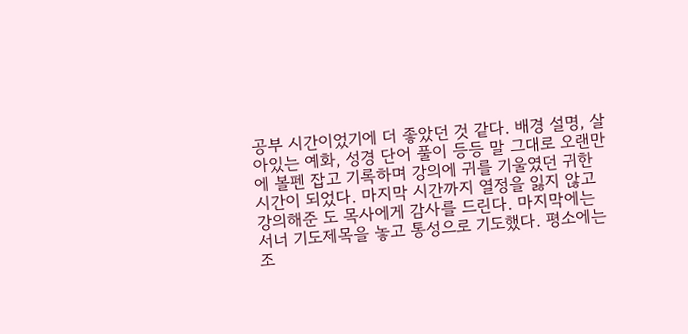공부 시간이었기에 더 좋았던 것 같다. 배경 설명, 살아있는 예화, 성경 단어 풀이 등등 말 그대로 오랜만에 볼펜 잡고 기록하며 강의에 귀를 기울였던 귀한 시간이 되었다. 마지막 시간까지 열정을 잃지 않고 강의해준 도 목사에게 감사를 드린다. 마지막에는 서너 기도제목을 놓고 통성으로 기도했다. 평소에는 조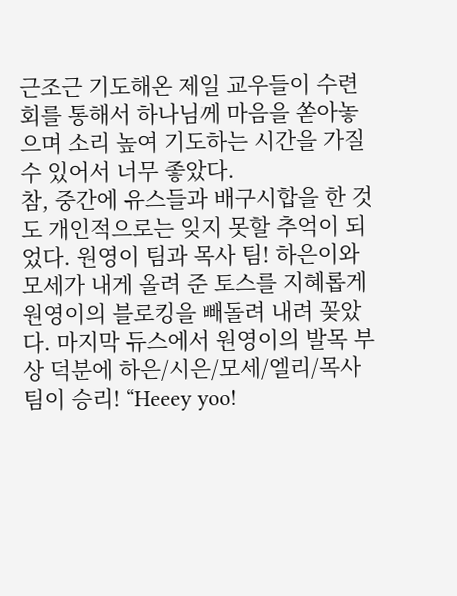근조근 기도해온 제일 교우들이 수련회를 통해서 하나님께 마음을 쏟아놓으며 소리 높여 기도하는 시간을 가질 수 있어서 너무 좋았다.
참, 중간에 유스들과 배구시합을 한 것도 개인적으로는 잊지 못할 추억이 되었다. 원영이 팀과 목사 팀! 하은이와 모세가 내게 올려 준 토스를 지혜롭게 원영이의 블로킹을 빼돌려 내려 꽂았다. 마지막 듀스에서 원영이의 발목 부상 덕분에 하은/시은/모세/엘리/목사 팀이 승리! “Heeey yoo!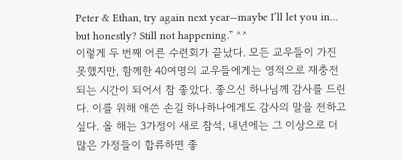Peter & Ethan, try again next year—maybe I’ll let you in… but honestly? Still not happening.” ^^
이렇게 두 번째 어른 수련회가 끝났다. 모든 교우들이 가진 못했지만, 함께한 40여명의 교우들에게는 영적으로 재충전 되는 시간이 되어서 참 좋았다. 좋으신 하나님께 감사를 드린다. 이를 위해 애쓴 손길 하나하나에게도 감사의 말을 전하고 싶다. 올 해는 3가정이 새로 참석, 내년에는 그 이상으로 더 많은 가정들이 합류하면 좋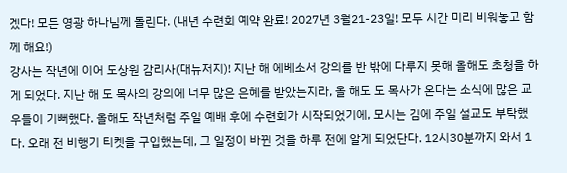겠다! 모든 영광 하나님께 돌린다. (내년 수련회 예약 완료! 2027년 3월21-23일! 모두 시간 미리 비워놓고 함께 해요!)
강사는 작년에 이어 도상원 감리사(대뉴저지)! 지난 해 에베소서 강의를 반 밖에 다루지 못해 올해도 초청을 하게 되었다. 지난 해 도 목사의 강의에 너무 많은 은혜를 받았는지라, 올 해도 도 목사가 온다는 소식에 많은 교우들이 기뻐했다. 올해도 작년처럼 주일 예배 후에 수련회가 시작되었기에, 모시는 김에 주일 설교도 부탁했다. 오래 전 비행기 티켓을 구입했는데, 그 일정이 바뀐 것을 하루 전에 알게 되었단다. 12시30분까지 와서 1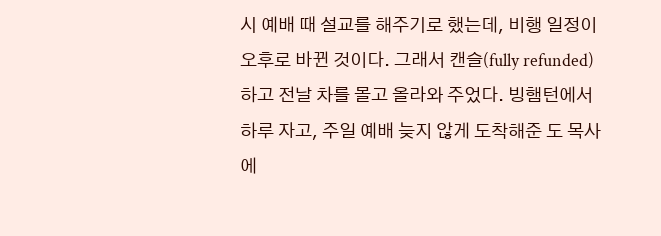시 예배 때 설교를 해주기로 했는데, 비행 일정이 오후로 바뀐 것이다. 그래서 캔슬(fully refunded)하고 전날 차를 몰고 올라와 주었다. 빙햄턴에서 하루 자고, 주일 예배 늦지 않게 도착해준 도 목사에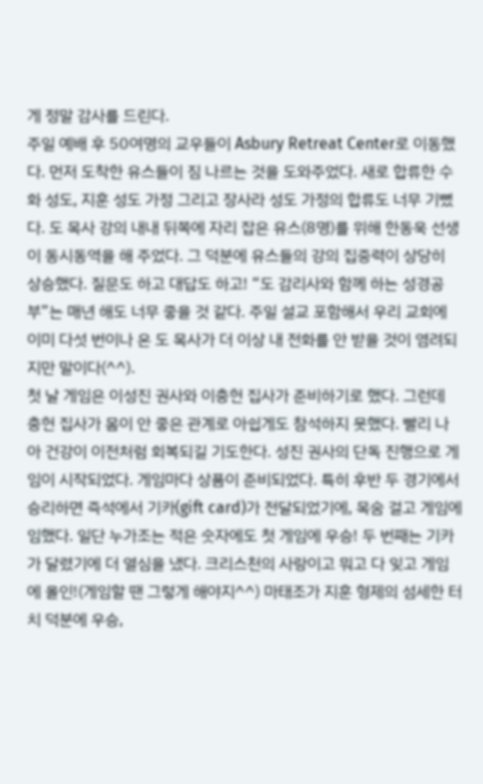게 정말 감사를 드린다.
주일 예배 후 50여명의 교우들이 Asbury Retreat Center로 이동했다. 먼저 도착한 유스들이 짐 나르는 것을 도와주었다. 새로 합류한 수화 성도, 지훈 성도 가정 그리고 장사라 성도 가정의 합류도 너무 기뻤다. 도 목사 강의 내내 뒤쪽에 자리 잡은 유스(8명)를 위해 한동욱 선생이 동시동역을 해 주었다. 그 덕분에 유스들의 강의 집중력이 상당히 상승했다. 질문도 하고 대답도 하고! “도 감리사와 함께 하는 성경공부”는 매년 해도 너무 좋을 것 같다. 주일 설교 포함해서 우리 교회에 이미 다섯 번이나 온 도 목사가 더 이상 내 전화를 안 받을 것이 염려되지만 말이다(^^).
첫 날 게임은 이성진 권사와 이충헌 집사가 준비하기로 했다. 그런데 충헌 집사가 몸이 안 좋은 관계로 아쉽게도 참석하지 못했다. 빨리 나아 건강이 이전처럼 회복되길 기도한다. 성진 권사의 단독 진행으로 게임이 시작되었다. 게임마다 상품이 준비되었다. 특히 후반 두 경기에서 승리하면 즉석에서 기카(gift card)가 전달되었기에, 목숨 걸고 게임에 임했다. 일단 누가조는 적은 숫자에도 첫 게임에 우승! 두 번째는 기카가 달렸기에 더 열심을 냈다. 크리스천의 사랑이고 뭐고 다 잊고 게임에 올인!(게임할 땐 그렇게 해야지^^) 마태조가 지훈 형제의 섬세한 터치 덕분에 우승,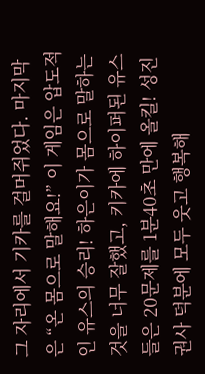그 자리에서 기카를 걸머쥐었다. 마지막은 “온 몸으로 말해요!” 이 게임은 압도적인 유스의 승리! 하은이가 몸으로 말하는 것을 너무 잘했고, 키카에 하이퍼된 유스들은 20문제를 1분40초 만에 올킬! 성진 권사 덕분에 모두 웃고 행복해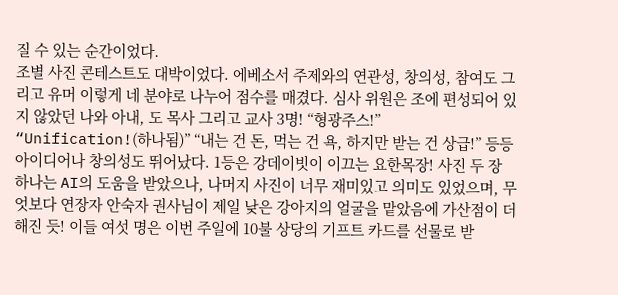질 수 있는 순간이었다.
조별 사진 콘테스트도 대박이었다. 에베소서 주제와의 연관성, 창의성, 참여도 그리고 유머 이렇게 네 분야로 나누어 점수를 매겼다. 심사 위원은 조에 편성되어 있지 않았던 나와 아내, 도 목사 그리고 교사 3명! “형광주스!” “Unification!(하나됨)” “내는 건 돈, 먹는 건 욕, 하지만 받는 건 상급!” 등등 아이디어나 창의성도 뛰어났다. 1등은 강데이빗이 이끄는 요한목장! 사진 두 장 하나는 AI의 도움을 받았으나, 나머지 사진이 너무 재미있고 의미도 있었으며, 무엇보다 연장자 안숙자 권사님이 제일 낮은 강아지의 얼굴을 맡았음에 가산점이 더해진 듯! 이들 여섯 명은 이번 주일에 10불 상당의 기프트 카드를 선물로 받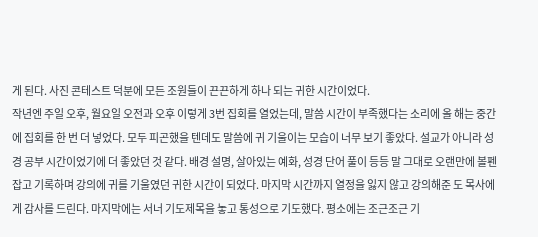게 된다. 사진 콘테스트 덕분에 모든 조원들이 끈끈하게 하나 되는 귀한 시간이었다.
작년엔 주일 오후, 월요일 오전과 오후 이렇게 3번 집회를 열었는데, 말씀 시간이 부족했다는 소리에 올 해는 중간에 집회를 한 번 더 넣었다. 모두 피곤했을 텐데도 말씀에 귀 기울이는 모습이 너무 보기 좋았다. 설교가 아니라 성경 공부 시간이었기에 더 좋았던 것 같다. 배경 설명, 살아있는 예화, 성경 단어 풀이 등등 말 그대로 오랜만에 볼펜 잡고 기록하며 강의에 귀를 기울였던 귀한 시간이 되었다. 마지막 시간까지 열정을 잃지 않고 강의해준 도 목사에게 감사를 드린다. 마지막에는 서너 기도제목을 놓고 통성으로 기도했다. 평소에는 조근조근 기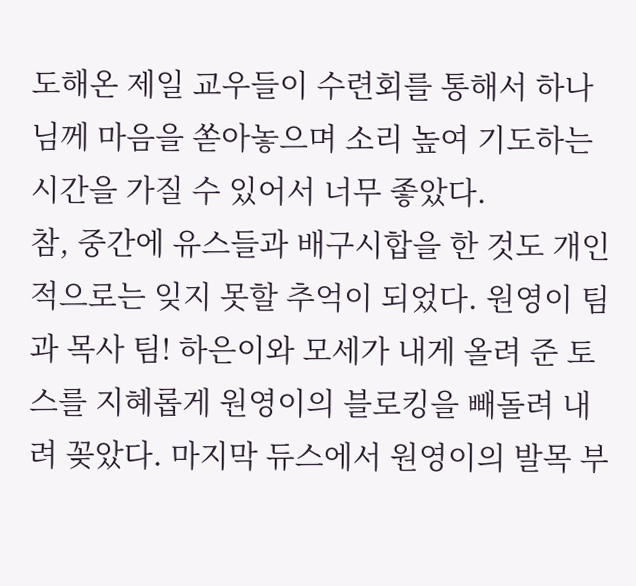도해온 제일 교우들이 수련회를 통해서 하나님께 마음을 쏟아놓으며 소리 높여 기도하는 시간을 가질 수 있어서 너무 좋았다.
참, 중간에 유스들과 배구시합을 한 것도 개인적으로는 잊지 못할 추억이 되었다. 원영이 팀과 목사 팀! 하은이와 모세가 내게 올려 준 토스를 지혜롭게 원영이의 블로킹을 빼돌려 내려 꽂았다. 마지막 듀스에서 원영이의 발목 부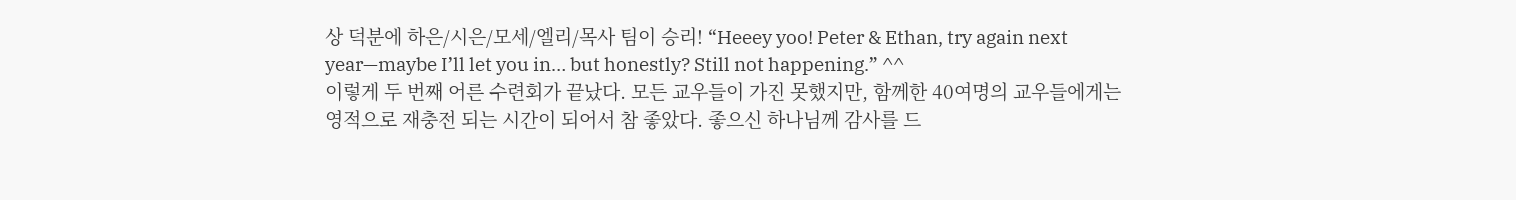상 덕분에 하은/시은/모세/엘리/목사 팀이 승리! “Heeey yoo! Peter & Ethan, try again next year—maybe I’ll let you in… but honestly? Still not happening.” ^^
이렇게 두 번째 어른 수련회가 끝났다. 모든 교우들이 가진 못했지만, 함께한 40여명의 교우들에게는 영적으로 재충전 되는 시간이 되어서 참 좋았다. 좋으신 하나님께 감사를 드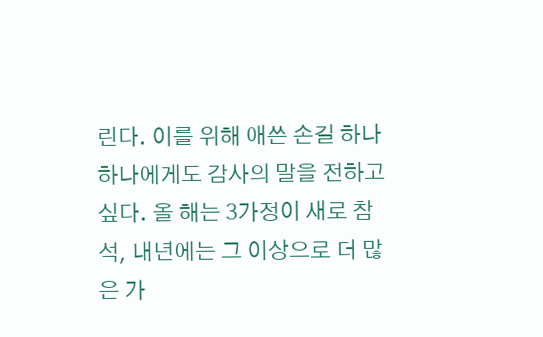린다. 이를 위해 애쓴 손길 하나하나에게도 감사의 말을 전하고 싶다. 올 해는 3가정이 새로 참석, 내년에는 그 이상으로 더 많은 가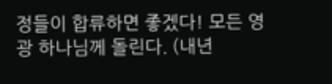정들이 합류하면 좋겠다! 모든 영광 하나님께 돌린다. (내년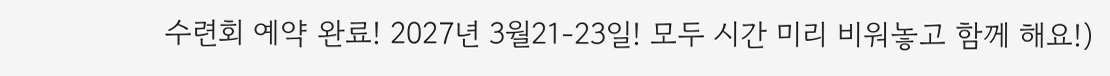수련회 예약 완료! 2027년 3월21-23일! 모두 시간 미리 비워놓고 함께 해요!)